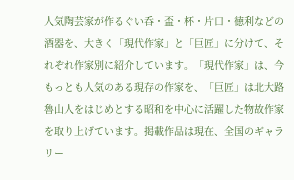人気陶芸家が作るぐい呑・盃・杯・片口・徳利などの酒器を、大きく「現代作家」と「巨匠」に分けて、それぞれ作家別に紹介しています。「現代作家」は、今もっとも人気のある現存の作家を、「巨匠」は北大路魯山人をはじめとする昭和を中心に活躍した物故作家を取り上げています。掲載作品は現在、全国のギャラリー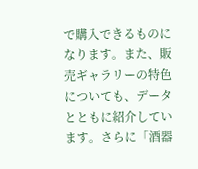で購入できるものになります。また、販売ギャラリーの特色についても、データとともに紹介しています。さらに「酒器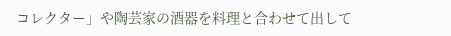コレクター」や陶芸家の酒器を料理と合わせて出して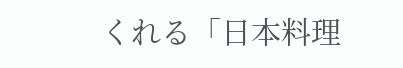くれる「日本料理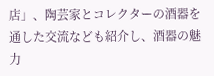店」、陶芸家とコレクターの酒器を通した交流なども紹介し、酒器の魅力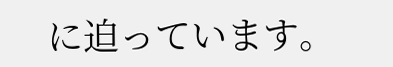に迫っています。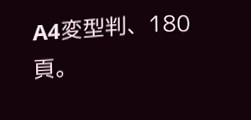A4変型判、180頁。